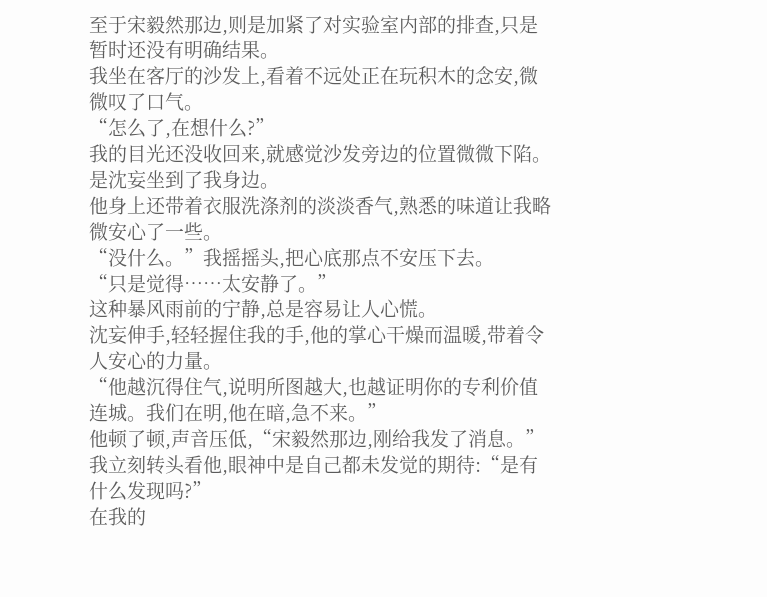至于宋毅然那边,则是加紧了对实验室内部的排查,只是暂时还没有明确结果。
我坐在客厅的沙发上,看着不远处正在玩积木的念安,微微叹了口气。
“怎么了,在想什么?”
我的目光还没收回来,就感觉沙发旁边的位置微微下陷。
是沈妄坐到了我身边。
他身上还带着衣服洗涤剂的淡淡香气,熟悉的味道让我略微安心了一些。
“没什么。”我摇摇头,把心底那点不安压下去。
“只是觉得……太安静了。”
这种暴风雨前的宁静,总是容易让人心慌。
沈妄伸手,轻轻握住我的手,他的掌心干燥而温暖,带着令人安心的力量。
“他越沉得住气,说明所图越大,也越证明你的专利价值连城。我们在明,他在暗,急不来。”
他顿了顿,声音压低,“宋毅然那边,刚给我发了消息。”
我立刻转头看他,眼神中是自己都未发觉的期待:“是有什么发现吗?”
在我的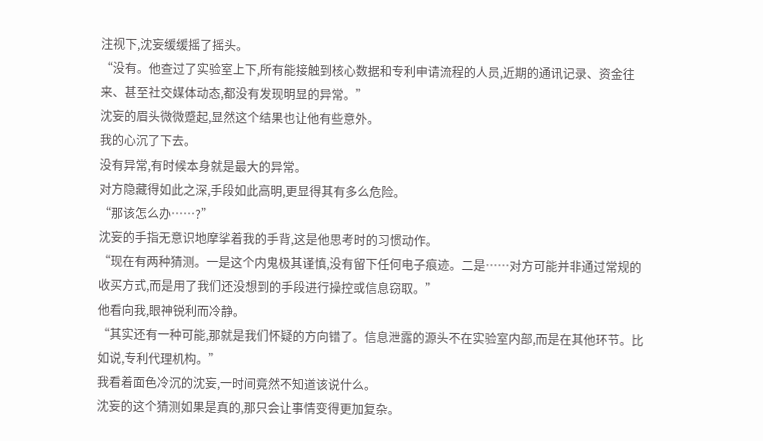注视下,沈妄缓缓摇了摇头。
“没有。他查过了实验室上下,所有能接触到核心数据和专利申请流程的人员,近期的通讯记录、资金往来、甚至社交媒体动态,都没有发现明显的异常。”
沈妄的眉头微微蹙起,显然这个结果也让他有些意外。
我的心沉了下去。
没有异常,有时候本身就是最大的异常。
对方隐藏得如此之深,手段如此高明,更显得其有多么危险。
“那该怎么办……?”
沈妄的手指无意识地摩挲着我的手背,这是他思考时的习惯动作。
“现在有两种猜测。一是这个内鬼极其谨慎,没有留下任何电子痕迹。二是……对方可能并非通过常规的收买方式,而是用了我们还没想到的手段进行操控或信息窃取。”
他看向我,眼神锐利而冷静。
“其实还有一种可能,那就是我们怀疑的方向错了。信息泄露的源头不在实验室内部,而是在其他环节。比如说,专利代理机构。”
我看着面色冷沉的沈妄,一时间竟然不知道该说什么。
沈妄的这个猜测如果是真的,那只会让事情变得更加复杂。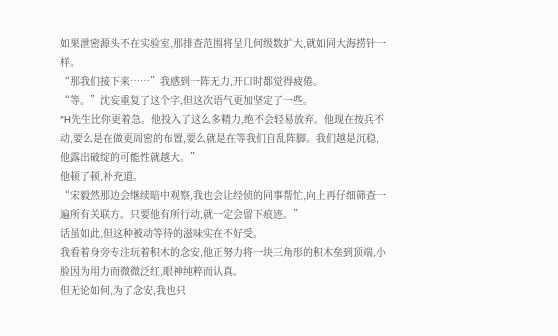如果泄密源头不在实验室,那排查范围将呈几何级数扩大,就如同大海捞针一样。
“那我们接下来……”我感到一阵无力,开口时都觉得疲倦。
“等。”沈妄重复了这个字,但这次语气更加坚定了一些。
“H先生比你更着急。他投入了这么多精力,绝不会轻易放弃。他现在按兵不动,要么是在做更周密的布置,要么就是在等我们自乱阵脚。我们越是沉稳,他露出破绽的可能性就越大。”
他顿了顿,补充道。
“宋毅然那边会继续暗中观察,我也会让经侦的同事帮忙,向上再仔细筛查一遍所有关联方。只要他有所行动,就一定会留下痕迹。”
话虽如此,但这种被动等待的滋味实在不好受。
我看着身旁专注玩着积木的念安,他正努力将一块三角形的积木垒到顶端,小脸因为用力而微微泛红,眼神纯粹而认真。
但无论如何,为了念安,我也只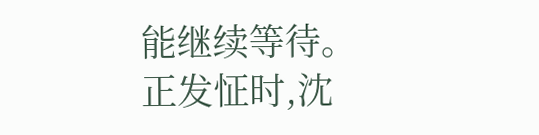能继续等待。
正发怔时,沈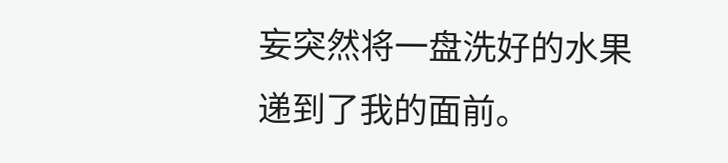妄突然将一盘洗好的水果递到了我的面前。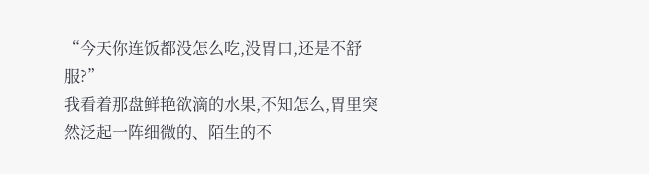“今天你连饭都没怎么吃,没胃口,还是不舒服?”
我看着那盘鲜艳欲滴的水果,不知怎么,胃里突然泛起一阵细微的、陌生的不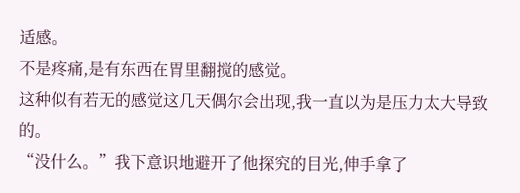适感。
不是疼痛,是有东西在胃里翻搅的感觉。
这种似有若无的感觉这几天偶尔会出现,我一直以为是压力太大导致的。
“没什么。”我下意识地避开了他探究的目光,伸手拿了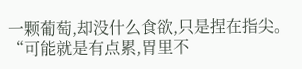一颗葡萄,却没什么食欲,只是捏在指尖。
“可能就是有点累,胃里不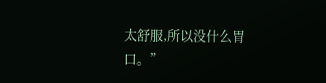太舒服,所以没什么胃口。”